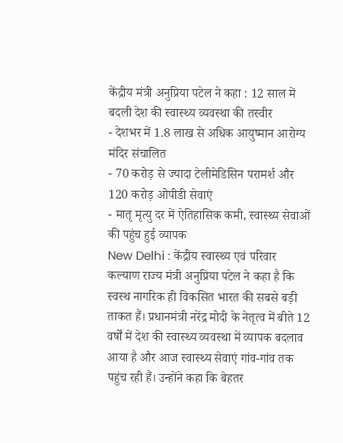केंद्रीय मंत्री अनुप्रिया पटेल ने कहा : 12 साल में बदली देश की स्वास्थ्य व्यवस्था की तस्वीर
- देशभर में 1.8 लाख से अधिक आयुष्मान आरोग्य मंदिर संचालित
- 70 करोड़ से ज्यादा टेलीमेडिसिन परामर्श और 120 करोड़ ओपीडी सेवाएं
- मातृ मृत्यु दर में ऐतिहासिक कमी, स्वास्थ्य सेवाओं की पहुंच हुई व्यापक
New Delhi : केंद्रीय स्वास्थ्य एवं परिवार कल्याण राज्य मंत्री अनुप्रिया पटेल ने कहा है कि स्वस्थ नागरिक ही विकसित भारत की सबसे बड़ी ताकत हैं। प्रधानमंत्री नरेंद्र मोदी के नेतृत्व में बीते 12 वर्षों में देश की स्वास्थ्य व्यवस्था में व्यापक बदलाव आया है और आज स्वास्थ्य सेवाएं गांव-गांव तक पहुंच रही हैं। उन्होंने कहा कि बेहतर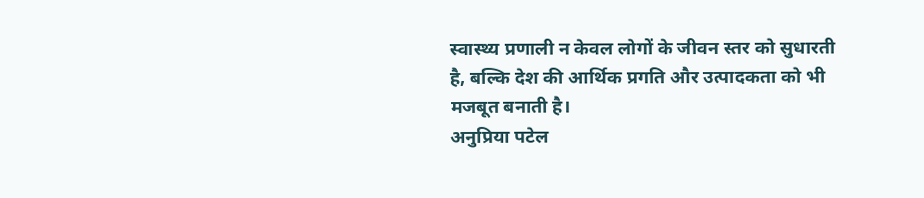स्वास्थ्य प्रणाली न केवल लोगों के जीवन स्तर को सुधारती है, बल्कि देश की आर्थिक प्रगति और उत्पादकता को भी मजबूत बनाती है।
अनुप्रिया पटेल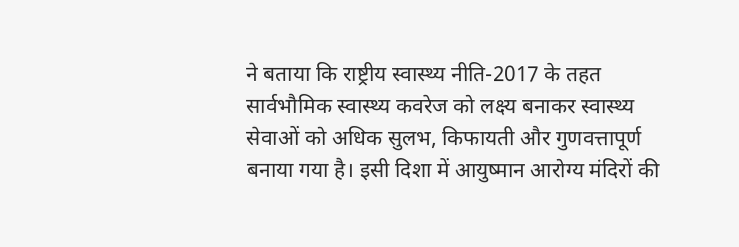ने बताया कि राष्ट्रीय स्वास्थ्य नीति-2017 के तहत सार्वभौमिक स्वास्थ्य कवरेज को लक्ष्य बनाकर स्वास्थ्य सेवाओं को अधिक सुलभ, किफायती और गुणवत्तापूर्ण बनाया गया है। इसी दिशा में आयुष्मान आरोग्य मंदिरों की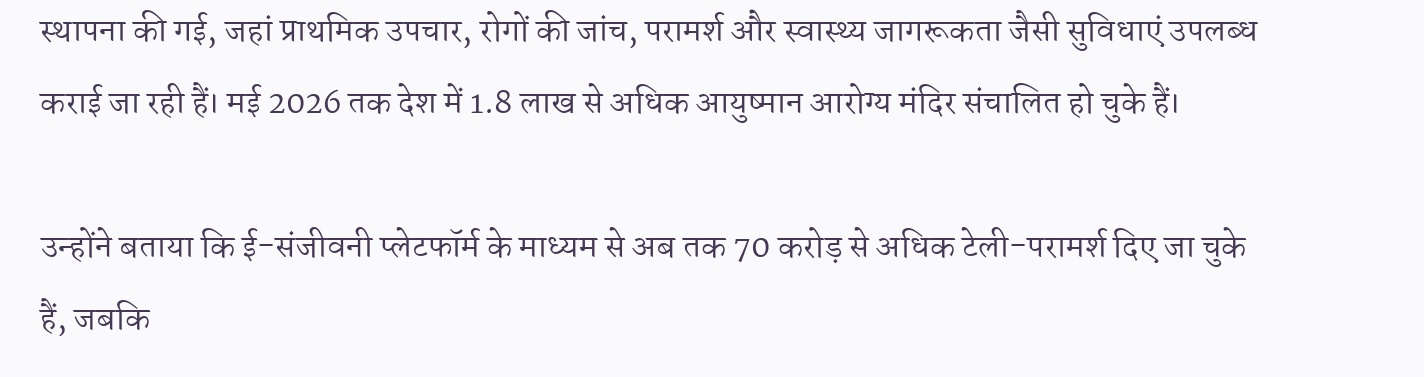स्थापना की गई, जहां प्राथमिक उपचार, रोगों की जांच, परामर्श और स्वास्थ्य जागरूकता जैसी सुविधाएं उपलब्ध कराई जा रही हैं। मई 2026 तक देश में 1.8 लाख से अधिक आयुष्मान आरोग्य मंदिर संचालित हो चुके हैं।

उन्होंने बताया कि ई-संजीवनी प्लेटफॉर्म के माध्यम से अब तक 70 करोड़ से अधिक टेली-परामर्श दिए जा चुके हैं, जबकि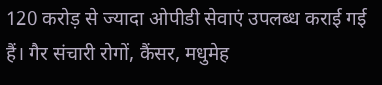120 करोड़ से ज्यादा ओपीडी सेवाएं उपलब्ध कराई गई हैं। गैर संचारी रोगों, कैंसर, मधुमेह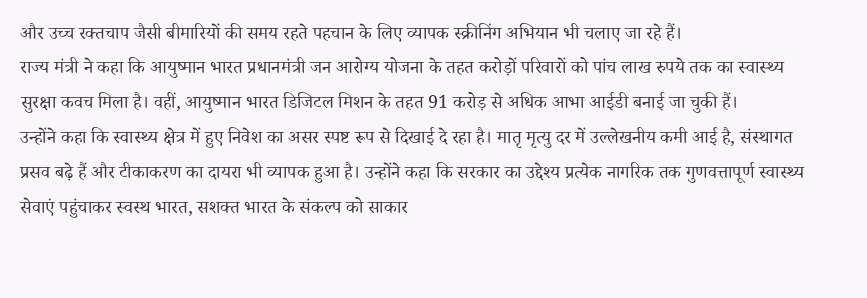और उच्च रक्तचाप जैसी बीमारियों की समय रहते पहचान के लिए व्यापक स्क्रीनिंग अभियान भी चलाए जा रहे हैं।
राज्य मंत्री ने कहा कि आयुष्मान भारत प्रधानमंत्री जन आरोग्य योजना के तहत करोड़ों परिवारों को पांच लाख रुपये तक का स्वास्थ्य सुरक्षा कवच मिला है। वहीं, आयुष्मान भारत डिजिटल मिशन के तहत 91 करोड़ से अधिक आभा आईडी बनाई जा चुकी हैं।
उन्होंने कहा कि स्वास्थ्य क्षेत्र में हुए निवेश का असर स्पष्ट रूप से दिखाई दे रहा है। मातृ मृत्यु दर में उल्लेखनीय कमी आई है, संस्थागत प्रसव बढ़े हैं और टीकाकरण का दायरा भी व्यापक हुआ है। उन्होंने कहा कि सरकार का उद्देश्य प्रत्येक नागरिक तक गुणवत्तापूर्ण स्वास्थ्य सेवाएं पहुंचाकर स्वस्थ भारत, सशक्त भारत के संकल्प को साकार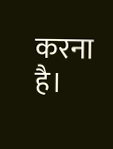करना है।